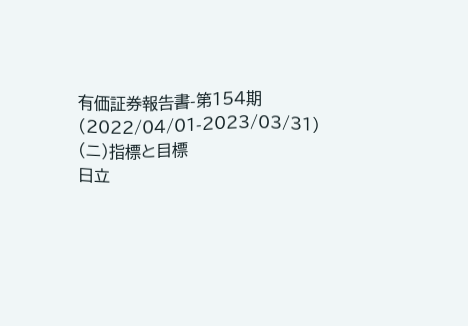有価証券報告書-第154期(2022/04/01-2023/03/31)
(ニ)指標と目標
日立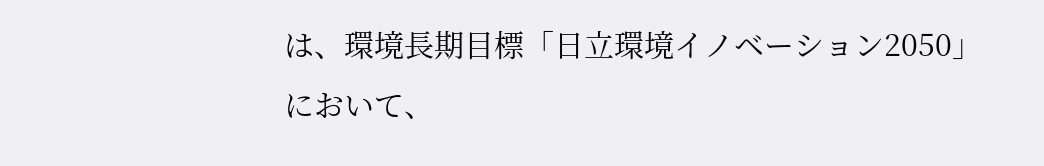は、環境長期目標「日立環境イノベーション2050」において、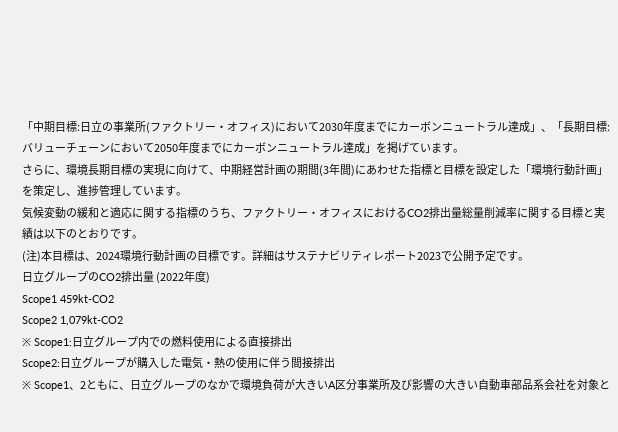「中期目標:日立の事業所(ファクトリー・オフィス)において2030年度までにカーボンニュートラル達成」、「長期目標:バリューチェーンにおいて2050年度までにカーボンニュートラル達成」を掲げています。
さらに、環境長期目標の実現に向けて、中期経営計画の期間(3年間)にあわせた指標と目標を設定した「環境行動計画」を策定し、進捗管理しています。
気候変動の緩和と適応に関する指標のうち、ファクトリー・オフィスにおけるCO2排出量総量削減率に関する目標と実績は以下のとおりです。
(注)本目標は、2024環境行動計画の目標です。詳細はサステナビリティレポート2023で公開予定です。
日立グループのCO2排出量 (2022年度)
Scope1 459kt-CO2
Scope2 1,079kt-CO2
※ Scope1:日立グループ内での燃料使用による直接排出
Scope2:日立グループが購入した電気・熱の使用に伴う間接排出
※ Scope1、2ともに、日立グループのなかで環境負荷が大きいA区分事業所及び影響の大きい自動車部品系会社を対象と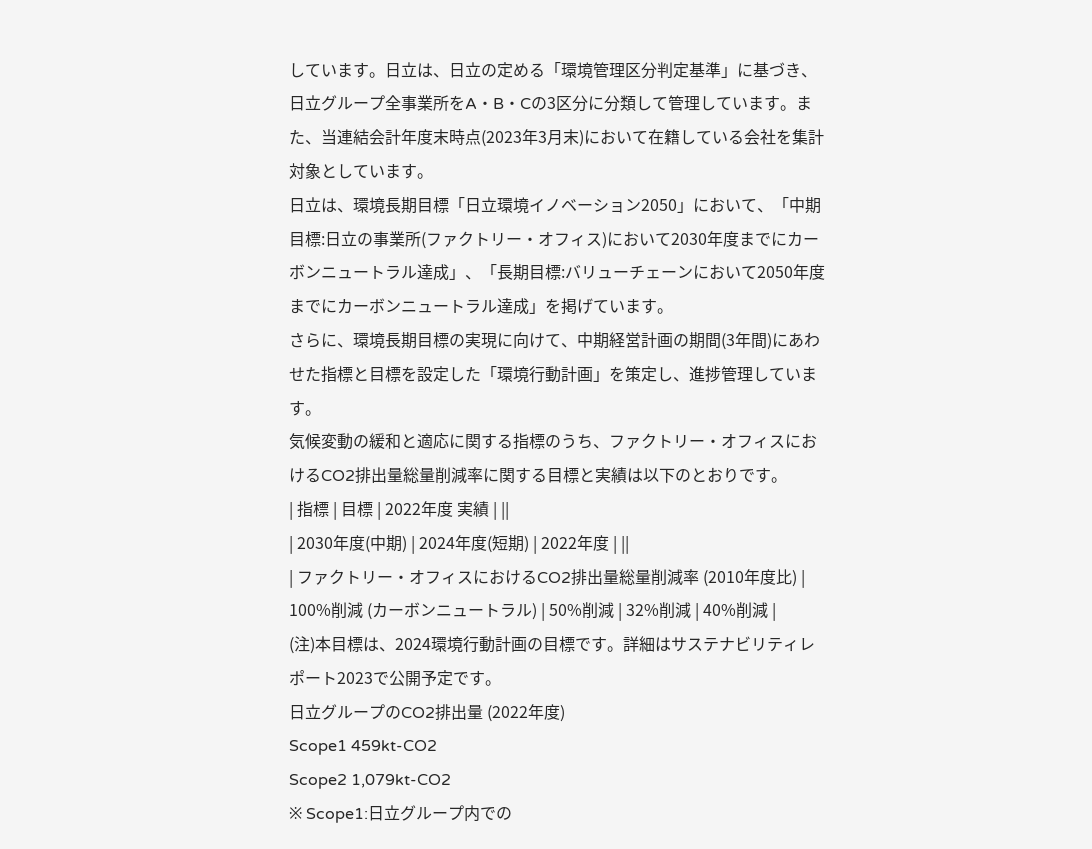しています。日立は、日立の定める「環境管理区分判定基準」に基づき、日立グループ全事業所をA・B・Cの3区分に分類して管理しています。また、当連結会計年度末時点(2023年3月末)において在籍している会社を集計対象としています。
日立は、環境長期目標「日立環境イノベーション2050」において、「中期目標:日立の事業所(ファクトリー・オフィス)において2030年度までにカーボンニュートラル達成」、「長期目標:バリューチェーンにおいて2050年度までにカーボンニュートラル達成」を掲げています。
さらに、環境長期目標の実現に向けて、中期経営計画の期間(3年間)にあわせた指標と目標を設定した「環境行動計画」を策定し、進捗管理しています。
気候変動の緩和と適応に関する指標のうち、ファクトリー・オフィスにおけるCO2排出量総量削減率に関する目標と実績は以下のとおりです。
| 指標 | 目標 | 2022年度 実績 | ||
| 2030年度(中期) | 2024年度(短期) | 2022年度 | ||
| ファクトリー・オフィスにおけるCO2排出量総量削減率 (2010年度比) | 100%削減 (カーボンニュートラル) | 50%削減 | 32%削減 | 40%削減 |
(注)本目標は、2024環境行動計画の目標です。詳細はサステナビリティレポート2023で公開予定です。
日立グループのCO2排出量 (2022年度)
Scope1 459kt-CO2
Scope2 1,079kt-CO2
※ Scope1:日立グループ内での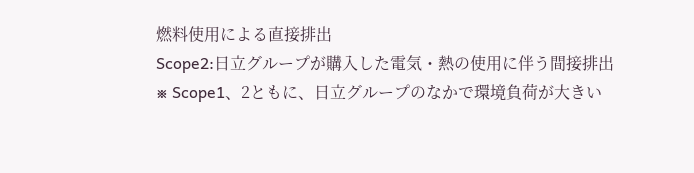燃料使用による直接排出
Scope2:日立グループが購入した電気・熱の使用に伴う間接排出
※ Scope1、2ともに、日立グループのなかで環境負荷が大きい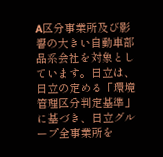A区分事業所及び影響の大きい自動車部品系会社を対象としています。日立は、日立の定める「環境管理区分判定基準」に基づき、日立グループ全事業所を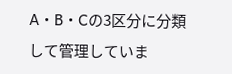A・B・Cの3区分に分類して管理していま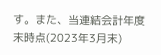す。また、当連結会計年度末時点(2023年3月末)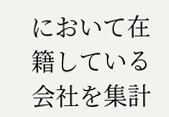において在籍している会社を集計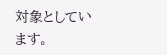対象としています。